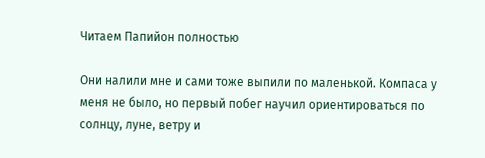Читаем Папийон полностью

Они налили мне и сами тоже выпили по маленькой. Компаса у меня не было, но первый побег научил ориентироваться по солнцу, луне, ветру и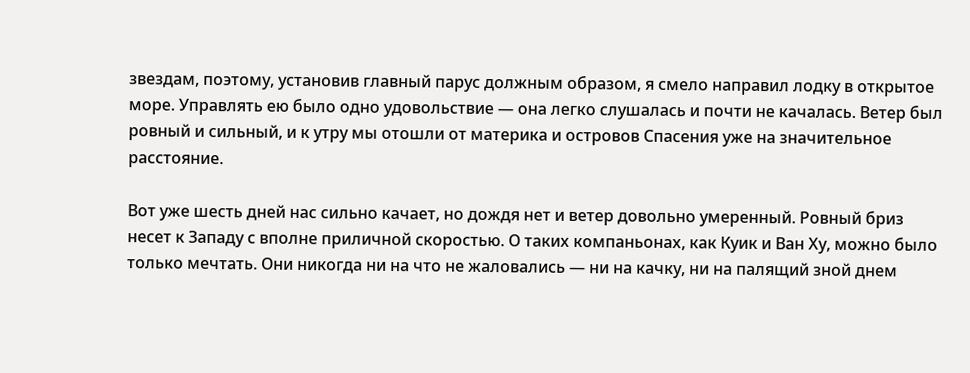звездам, поэтому, установив главный парус должным образом, я смело направил лодку в открытое море. Управлять ею было одно удовольствие — она легко слушалась и почти не качалась. Ветер был ровный и сильный, и к утру мы отошли от материка и островов Спасения уже на значительное расстояние.

Вот уже шесть дней нас сильно качает, но дождя нет и ветер довольно умеренный. Ровный бриз несет к Западу с вполне приличной скоростью. О таких компаньонах, как Куик и Ван Ху, можно было только мечтать. Они никогда ни на что не жаловались — ни на качку, ни на палящий зной днем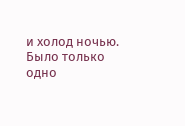и холод ночью. Было только одно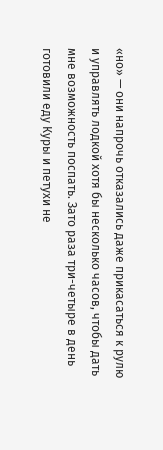«но» — они напрочь отказались даже прикасаться к рулю и управлять лодкой хотя бы несколько часов, чтобы дать мне возможность поспать. Зато раза три-четыре в день готовили еду Куры и петухи не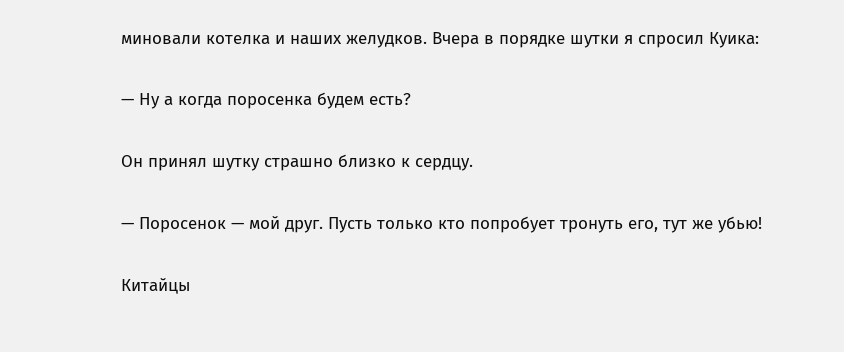миновали котелка и наших желудков. Вчера в порядке шутки я спросил Куика:

— Ну а когда поросенка будем есть?

Он принял шутку страшно близко к сердцу.

— Поросенок — мой друг. Пусть только кто попробует тронуть его, тут же убью!

Китайцы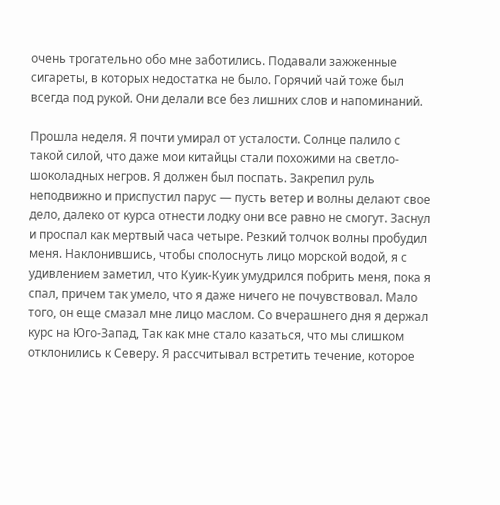очень трогательно обо мне заботились. Подавали зажженные сигареты, в которых недостатка не было. Горячий чай тоже был всегда под рукой. Они делали все без лишних слов и напоминаний.

Прошла неделя. Я почти умирал от усталости. Солнце палило с такой силой, что даже мои китайцы стали похожими на светло-шоколадных негров. Я должен был поспать. Закрепил руль неподвижно и приспустил парус — пусть ветер и волны делают свое дело, далеко от курса отнести лодку они все равно не смогут. Заснул и проспал как мертвый часа четыре. Резкий толчок волны пробудил меня. Наклонившись, чтобы сполоснуть лицо морской водой, я с удивлением заметил, что Куик-Куик умудрился побрить меня, пока я спал, причем так умело, что я даже ничего не почувствовал. Мало того, он еще смазал мне лицо маслом. Со вчерашнего дня я держал курс на Юго-Запад, Так как мне стало казаться, что мы слишком отклонились к Северу. Я рассчитывал встретить течение, которое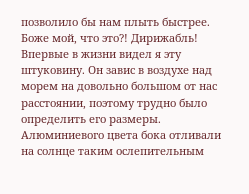позволило бы нам плыть быстрее. Боже мой, что это?! Дирижабль! Впервые в жизни видел я эту штуковину. Он завис в воздухе над морем на довольно большом от нас расстоянии, поэтому трудно было определить его размеры. Алюминиевого цвета бока отливали на солнце таким ослепительным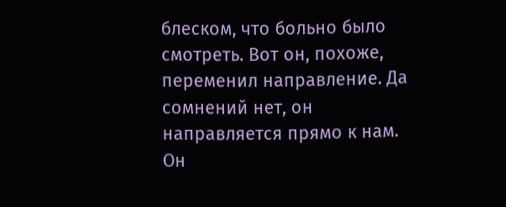блеском, что больно было смотреть. Вот он, похоже, переменил направление. Да сомнений нет, он направляется прямо к нам. Он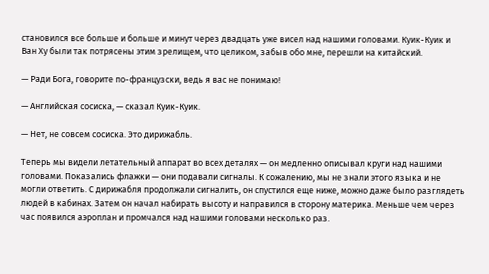становился все больше и больше и минут через двадцать уже висел над нашими головами. Куик-Куик и Ван Ху были так потрясены этим зрелищем, что целиком, забыв обо мне, перешли на китайский.

— Ради Бога, говорите по-французски, ведь я вас не понимаю!

— Английская сосиска, — сказал Куик-Куик.

— Нет, не совсем сосиска. Это дирижабль.

Теперь мы видели летательный аппарат во всех деталях — он медленно описывал круги над нашими головами. Показались флажки — они подавали сигналы. К сожалению, мы не знали этого языка и не могли ответить. С дирижабля продолжали сигналить, он спустился еще ниже, можно даже было разглядеть людей в кабинах. Затем он начал набирать высоту и направился в сторону материка. Меньше чем через час появился аэроплан и промчался над нашими головами несколько раз.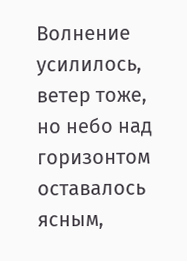Волнение усилилось, ветер тоже, но небо над горизонтом оставалось ясным,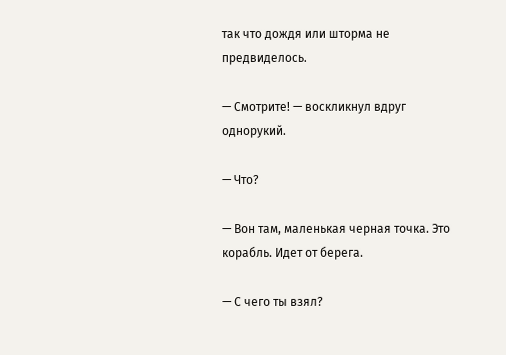так что дождя или шторма не предвиделось.

— Смотрите! — воскликнул вдруг однорукий.

— Что?

— Вон там, маленькая черная точка. Это корабль. Идет от берега.

— С чего ты взял?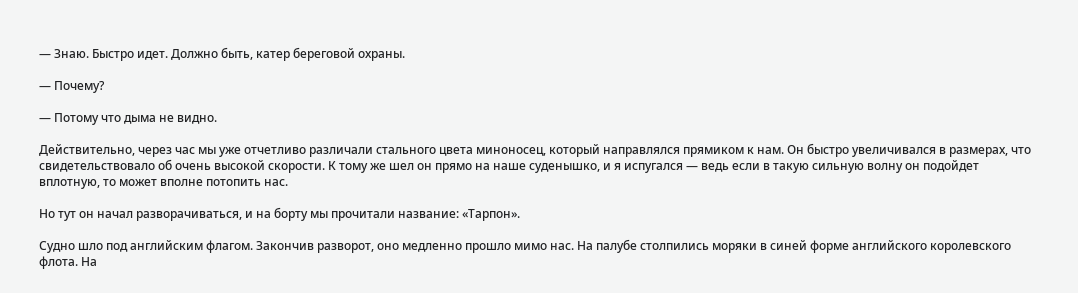— Знаю. Быстро идет. Должно быть, катер береговой охраны.

— Почему?

— Потому что дыма не видно.

Действительно, через час мы уже отчетливо различали стального цвета миноносец, который направлялся прямиком к нам. Он быстро увеличивался в размерах, что свидетельствовало об очень высокой скорости. К тому же шел он прямо на наше суденышко, и я испугался — ведь если в такую сильную волну он подойдет вплотную, то может вполне потопить нас.

Но тут он начал разворачиваться, и на борту мы прочитали название: «Тарпон».

Судно шло под английским флагом. Закончив разворот, оно медленно прошло мимо нас. На палубе столпились моряки в синей форме английского королевского флота. На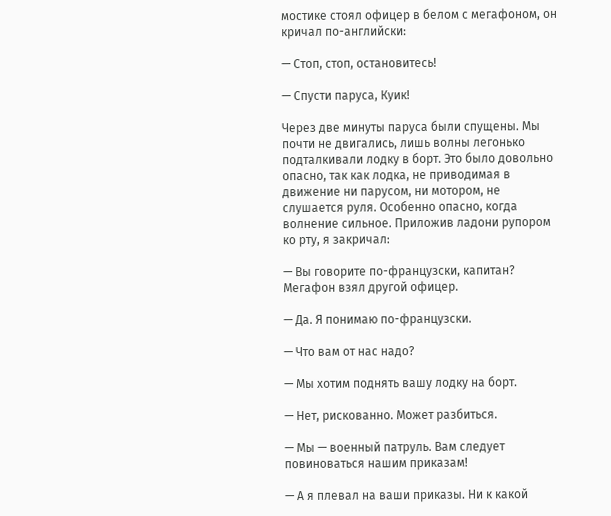мостике стоял офицер в белом с мегафоном, он кричал по-английски:

— Стоп, стоп, остановитесь!

— Спусти паруса, Куик!

Через две минуты паруса были спущены. Мы почти не двигались, лишь волны легонько подталкивали лодку в борт. Это было довольно опасно, так как лодка, не приводимая в движение ни парусом, ни мотором, не слушается руля. Особенно опасно, когда волнение сильное. Приложив ладони рупором ко рту, я закричал:

— Вы говорите по-французски, капитан? Мегафон взял другой офицер.

— Да. Я понимаю по-французски.

— Что вам от нас надо?

— Мы хотим поднять вашу лодку на борт.

— Нет, рискованно. Может разбиться.

— Мы — военный патруль. Вам следует повиноваться нашим приказам!

— А я плевал на ваши приказы. Ни к какой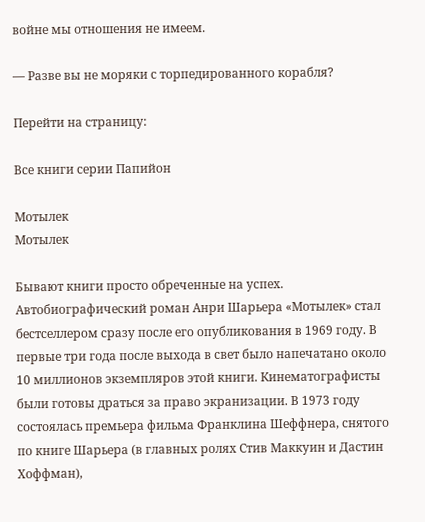войне мы отношения не имеем.

— Разве вы не моряки с торпедированного корабля?

Перейти на страницу:

Все книги серии Папийон

Мотылек
Мотылек

Бывают книги просто обреченные на успех. Автобиографический роман Анри Шарьера «Мотылек» стал бестселлером сразу после его опубликования в 1969 году. В первые три года после выхода в свет было напечатано около 10 миллионов экземпляров этой книги. Кинематографисты были готовы драться за право экранизации. В 1973 году состоялась премьера фильма Франклина Шеффнера, снятого по книге Шарьера (в главных ролях Стив Маккуин и Дастин Хоффман),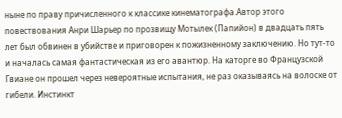ныне по праву причисленного к классике кинематографа.Автор этого повествования Анри Шарьер по прозвищу Мотылек (Папийон) в двадцать пять лет был обвинен в убийстве и приговорен к пожизненному заключению. Но тут-то и началась самая фантастическая из его авантюр. На каторге во Французской Гвиане он прошел через невероятные испытания, не раз оказываясь на волоске от гибели. Инстинкт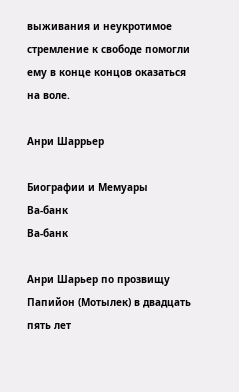выживания и неукротимое стремление к свободе помогли ему в конце концов оказаться на воле.

Анри Шаррьер

Биографии и Мемуары
Ва-банк
Ва-банк

Анри Шарьер по прозвищу Папийон (Мотылек) в двадцать пять лет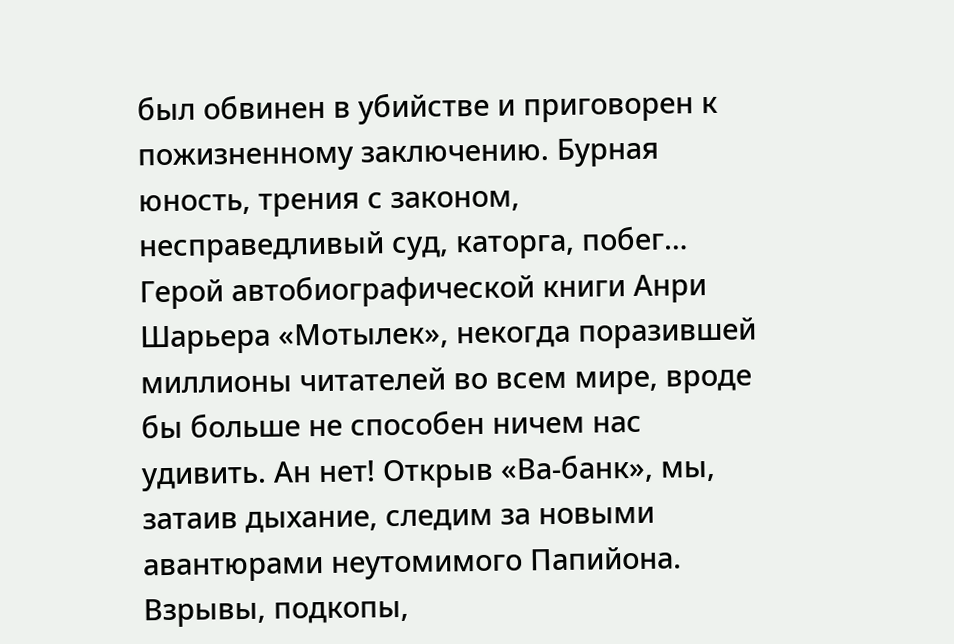был обвинен в убийстве и приговорен к пожизненному заключению. Бурная юность, трения с законом, несправедливый суд, каторга, побег… Герой автобиографической книги Анри Шарьера «Мотылек», некогда поразившей миллионы читателей во всем мире, вроде бы больше не способен ничем нас удивить. Ан нет! Открыв «Ва-банк», мы, затаив дыхание, следим за новыми авантюрами неутомимого Папийона. Взрывы, подкопы,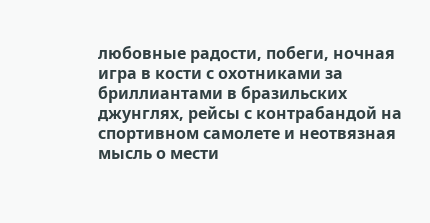любовные радости, побеги, ночная игра в кости с охотниками за бриллиантами в бразильских джунглях, рейсы с контрабандой на спортивном самолете и неотвязная мысль о мести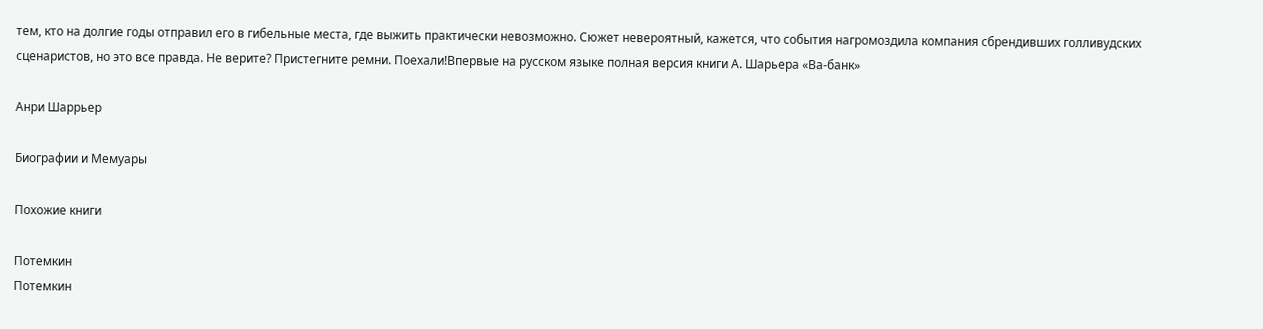тем, кто на долгие годы отправил его в гибельные места, где выжить практически невозможно. Сюжет невероятный, кажется, что события нагромоздила компания сбрендивших голливудских сценаристов, но это все правда. Не верите? Пристегните ремни. Поехали!Впервые на русском языке полная версия книги А. Шарьера «Ва-банк»

Анри Шаррьер

Биографии и Мемуары

Похожие книги

Потемкин
Потемкин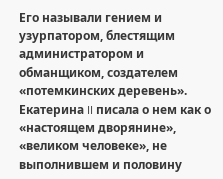Его называли гением и узурпатором, блестящим администратором и обманщиком, создателем «потемкинских деревень». Екатерина II писала о нем как о «настоящем дворянине», «великом человеке», не выполнившем и половину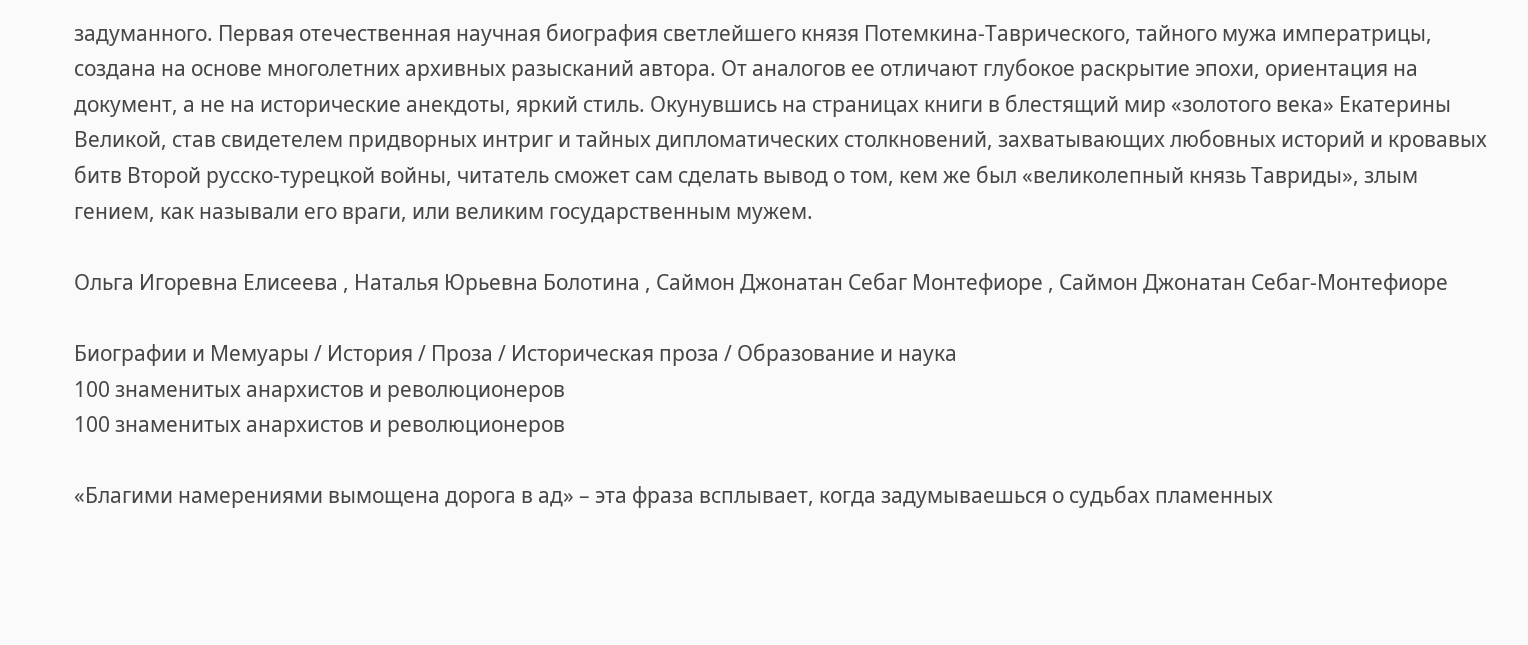задуманного. Первая отечественная научная биография светлейшего князя Потемкина-Таврического, тайного мужа императрицы, создана на основе многолетних архивных разысканий автора. От аналогов ее отличают глубокое раскрытие эпохи, ориентация на документ, а не на исторические анекдоты, яркий стиль. Окунувшись на страницах книги в блестящий мир «золотого века» Екатерины Великой, став свидетелем придворных интриг и тайных дипломатических столкновений, захватывающих любовных историй и кровавых битв Второй русско-турецкой войны, читатель сможет сам сделать вывод о том, кем же был «великолепный князь Тавриды», злым гением, как называли его враги, или великим государственным мужем.

Ольга Игоревна Елисеева , Наталья Юрьевна Болотина , Саймон Джонатан Себаг Монтефиоре , Саймон Джонатан Себаг-Монтефиоре

Биографии и Мемуары / История / Проза / Историческая проза / Образование и наука
100 знаменитых анархистов и революционеров
100 знаменитых анархистов и революционеров

«Благими намерениями вымощена дорога в ад» – эта фраза всплывает, когда задумываешься о судьбах пламенных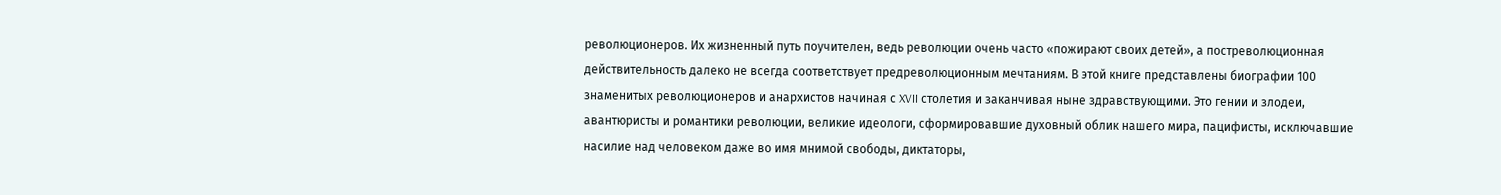революционеров. Их жизненный путь поучителен, ведь революции очень часто «пожирают своих детей», а постреволюционная действительность далеко не всегда соответствует предреволюционным мечтаниям. В этой книге представлены биографии 100 знаменитых революционеров и анархистов начиная с XVII столетия и заканчивая ныне здравствующими. Это гении и злодеи, авантюристы и романтики революции, великие идеологи, сформировавшие духовный облик нашего мира, пацифисты, исключавшие насилие над человеком даже во имя мнимой свободы, диктаторы,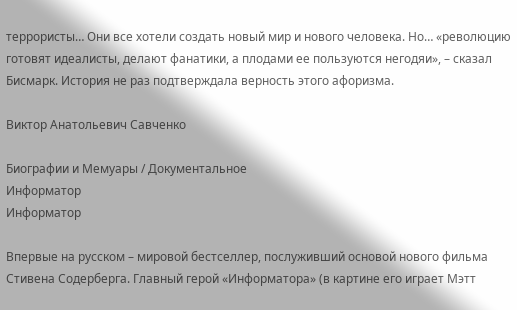террористы… Они все хотели создать новый мир и нового человека. Но… «революцию готовят идеалисты, делают фанатики, а плодами ее пользуются негодяи», – сказал Бисмарк. История не раз подтверждала верность этого афоризма.

Виктор Анатольевич Савченко

Биографии и Мемуары / Документальное
Информатор
Информатор

Впервые на русском – мировой бестселлер, послуживший основой нового фильма Стивена Содерберга. Главный герой «Информатора» (в картине его играет Мэтт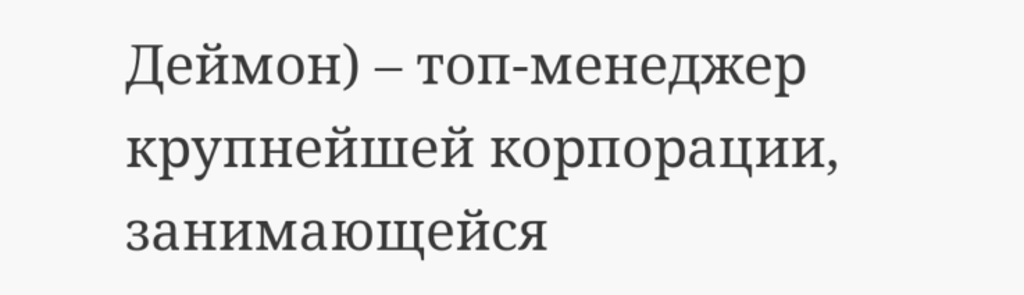Деймон) – топ-менеджер крупнейшей корпорации, занимающейся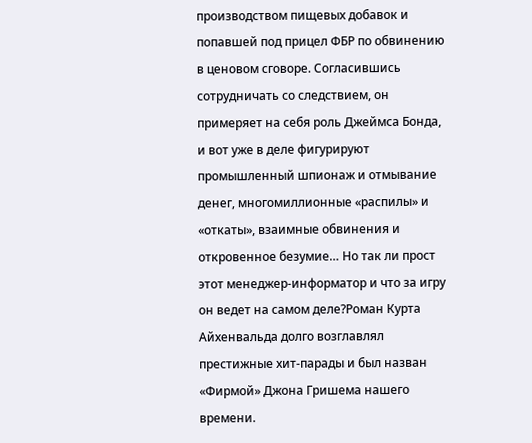производством пищевых добавок и попавшей под прицел ФБР по обвинению в ценовом сговоре. Согласившись сотрудничать со следствием, он примеряет на себя роль Джеймса Бонда, и вот уже в деле фигурируют промышленный шпионаж и отмывание денег, многомиллионные «распилы» и «откаты», взаимные обвинения и откровенное безумие… Но так ли прост этот менеджер-информатор и что за игру он ведет на самом деле?Роман Курта Айхенвальда долго возглавлял престижные хит-парады и был назван «Фирмой» Джона Гришема нашего времени.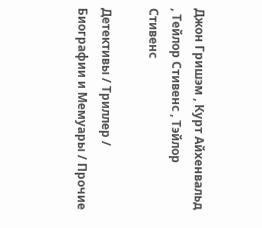Джон Гришэм , Курт Айхенвальд , Тейлор Стивенс , Тэйлор Стивенс

Детективы / Триллер / Биографии и Мемуары / Прочие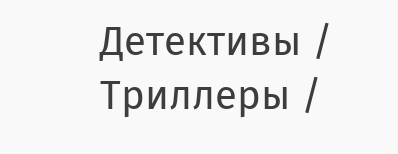Детективы / Триллеры /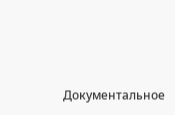Документальное